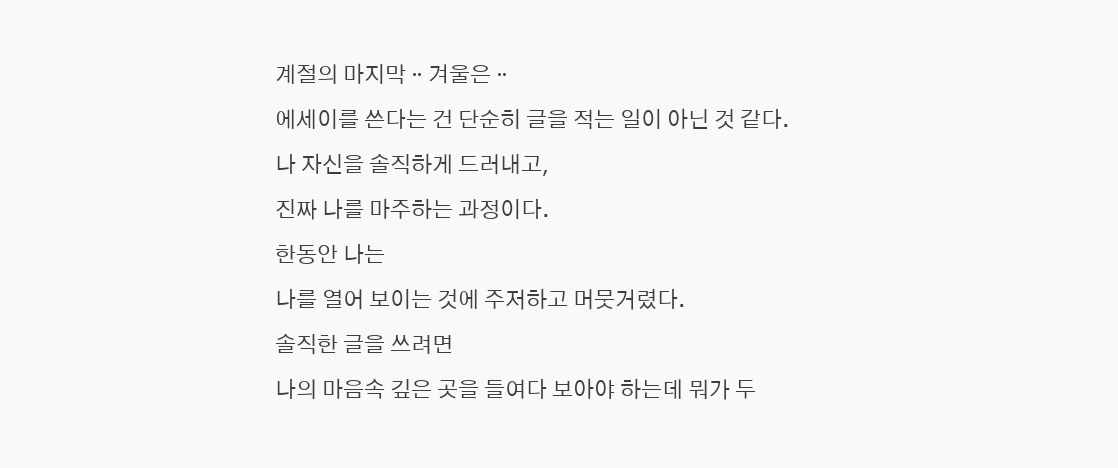계절의 마지막ᆢ겨울은ᆢ
에세이를 쓴다는 건 단순히 글을 적는 일이 아닌 것 같다.
나 자신을 솔직하게 드러내고,
진짜 나를 마주하는 과정이다.
한동안 나는
나를 열어 보이는 것에 주저하고 머뭇거렸다.
솔직한 글을 쓰려면
나의 마음속 깊은 곳을 들여다 보아야 하는데 뭐가 두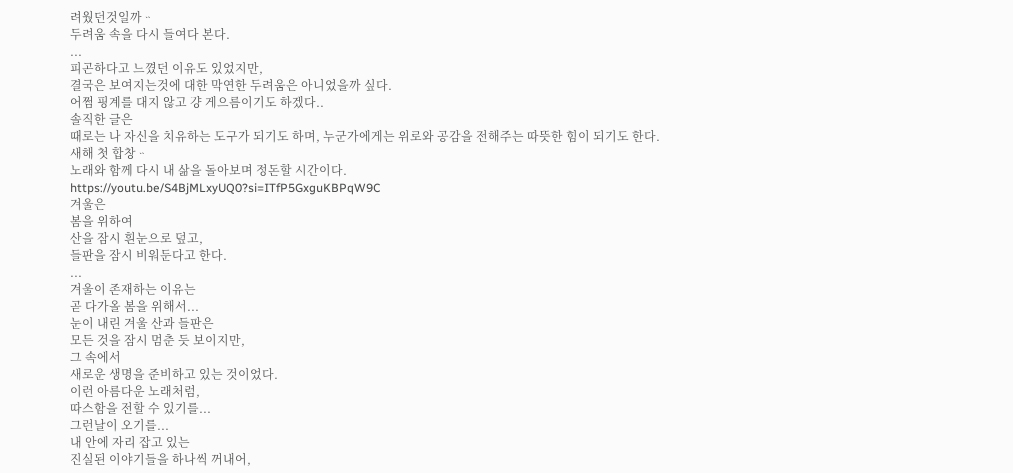려웠던것일까ᆢ
두려움 속을 다시 들여다 본다.
...
피곤하다고 느꼈던 이유도 있었지만,
결국은 보여지는것에 대한 막연한 두려움은 아니었을까 싶다.
어쩜 핑계를 대지 않고 걍 게으름이기도 하겠다..
솔직한 글은
때로는 나 자신을 치유하는 도구가 되기도 하며, 누군가에게는 위로와 공감을 전해주는 따뜻한 힘이 되기도 한다.
새해 첫 합창ᆢ
노래와 함께 다시 내 삶을 돌아보며 정돈할 시간이다.
https://youtu.be/S4BjMLxyUQ0?si=ITfP5GxguKBPqW9C
겨울은
봄을 위하여
산을 잠시 흰눈으로 덮고,
들판을 잠시 비워둔다고 한다.
...
겨울이 존재하는 이유는
곧 다가올 봄을 위해서...
눈이 내린 겨울 산과 들판은
모든 것을 잠시 멈춘 듯 보이지만,
그 속에서
새로운 생명을 준비하고 있는 것이었다.
이런 아름다운 노래처럼,
따스함을 전할 수 있기를...
그런날이 오기를...
내 안에 자리 잡고 있는
진실된 이야기들을 하나씩 꺼내어,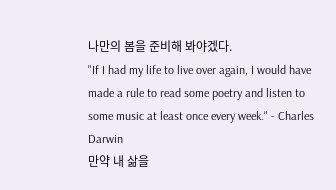나만의 봄을 준비해 봐야겠다.
"If I had my life to live over again, I would have made a rule to read some poetry and listen to some music at least once every week." - Charles Darwin
만약 내 삶을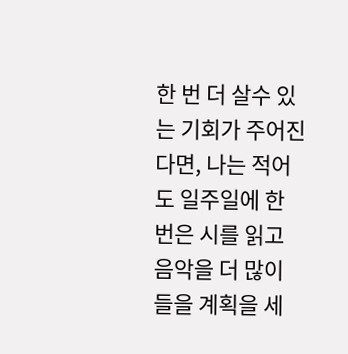한 번 더 살수 있는 기회가 주어진다면, 나는 적어도 일주일에 한 번은 시를 읽고 음악을 더 많이 들을 계획을 세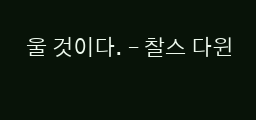울 것이다. – 찰스 다윈